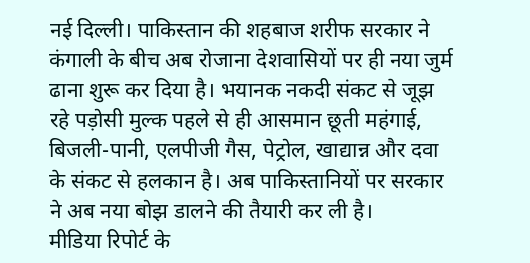नई दिल्ली। पाकिस्तान की शहबाज शरीफ सरकार ने कंगाली के बीच अब रोजाना देशवासियों पर ही नया जुर्म ढाना शुरू कर दिया है। भयानक नकदी संकट से जूझ रहे पड़ोसी मुल्क पहले से ही आसमान छूती महंगाई, बिजली-पानी, एलपीजी गैस, पेट्रोल, खाद्यान्न और दवा के संकट से हलकान है। अब पाकिस्तानियों पर सरकार ने अब नया बोझ डालने की तैयारी कर ली है।
मीडिया रिपोर्ट के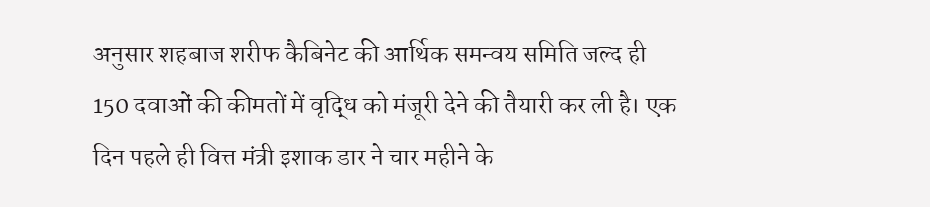अनुसार शहबाज शरीफ कैबिनेट की आर्थिक समन्वय समिति जल्द ही 150 दवाओं की कीमतों में वृद्धि को मंजूरी देने की तैयारी कर ली है। एक दिन पहले ही वित्त मंत्री इशाक डार ने चार महीने के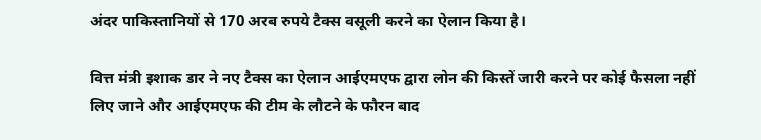अंदर पाकिस्तानियों से 170 अरब रुपये टैक्स वसूली करने का ऐलान किया है।

वित्त मंत्री इशाक डार ने नए टैक्स का ऐलान आईएमएफ द्वारा लोन की किस्तें जारी करने पर कोई फैसला नहीं लिए जाने और आईएमएफ की टीम के लौटने के फौरन बाद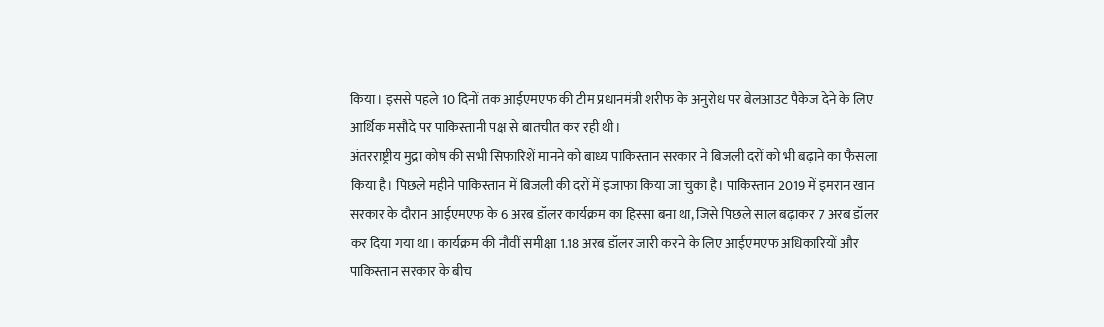किया। इससे पहले 10 दिनों तक आईएमएफ की टीम प्रधानमंत्री शरीफ के अनुरोध पर बेलआउट पैकेज देने के लिए आर्थिक मसौदे पर पाकिस्तानी पक्ष से बातचीत कर रही थी।
अंतरराष्ट्रीय मुद्रा कोष की सभी सिफारिशें मानने को बाध्य पाकिस्तान सरकार ने बिजली दरों को भी बढ़ाने का फैसला किया है। पिछले महीने पाकिस्तान में बिजली की दरों में इजाफा किया जा चुका है। पाकिस्तान 2019 में इमरान खान सरकार के दौरान आईएमएफ के 6 अरब डॉलर कार्यक्रम का हिस्सा बना था, जिसे पिछले साल बढ़ाकर 7 अरब डॉलर कर दिया गया था। कार्यक्रम की नौवीं समीक्षा 1.18 अरब डॉलर जारी करने के लिए आईएमएफ अधिकारियों और पाकिस्तान सरकार के बीच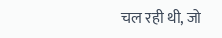चल रही थी, जो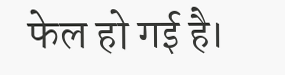फेल हो गई है।